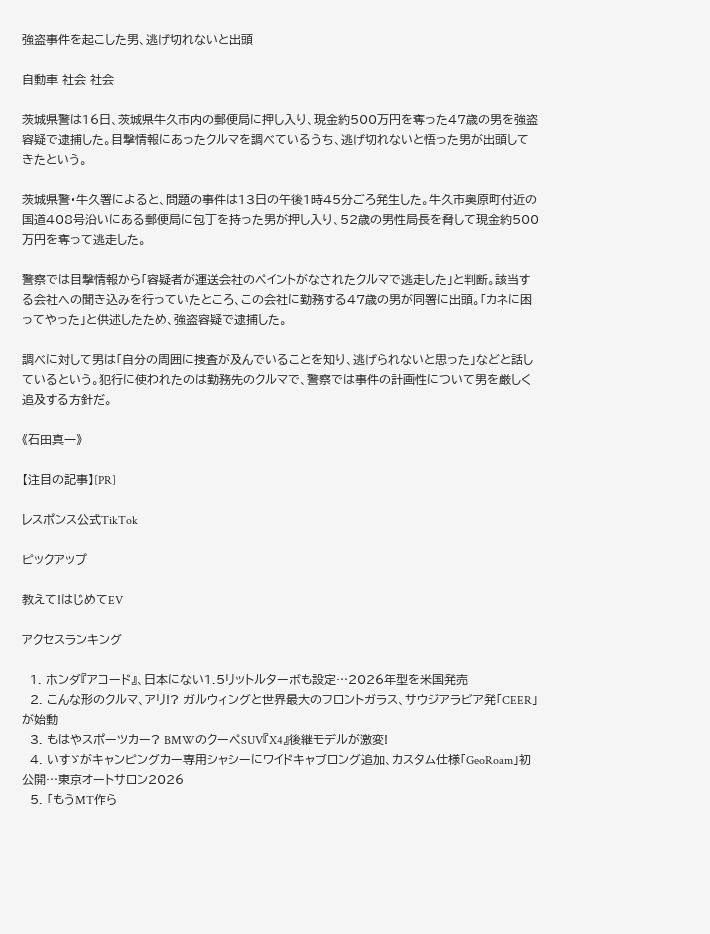強盗事件を起こした男、逃げ切れないと出頭

自動車 社会 社会

茨城県警は16日、茨城県牛久市内の郵便局に押し入り、現金約500万円を奪った47歳の男を強盗容疑で逮捕した。目撃情報にあったクルマを調べているうち、逃げ切れないと悟った男が出頭してきたという。

茨城県警・牛久署によると、問題の事件は13日の午後1時45分ごろ発生した。牛久市奥原町付近の国道408号沿いにある郵便局に包丁を持った男が押し入り、52歳の男性局長を脅して現金約500万円を奪って逃走した。

警察では目撃情報から「容疑者が運送会社のペイントがなされたクルマで逃走した」と判断。該当する会社への聞き込みを行っていたところ、この会社に勤務する47歳の男が同署に出頭。「カネに困ってやった」と供述したため、強盗容疑で逮捕した。

調べに対して男は「自分の周囲に捜査が及んでいることを知り、逃げられないと思った」などと話しているという。犯行に使われたのは勤務先のクルマで、警察では事件の計画性について男を厳しく追及する方針だ。

《石田真一》

【注目の記事】[PR]

レスポンス公式TikTok

ピックアップ

教えて!はじめてEV

アクセスランキング

  1. ホンダ『アコード』、日本にない1.5リットルターボも設定…2026年型を米国発売
  2. こんな形のクルマ、アリ!? ガルウィングと世界最大のフロントガラス、サウジアラビア発「CEER」が始動
  3. もはやスポーツカー? BMWのクーペSUV『X4』後継モデルが激変!
  4. いすゞがキャンピングカー専用シャシーにワイドキャブロング追加、カスタム仕様「GeoRoam」初公開…東京オートサロン2026
  5. 「もうMT作ら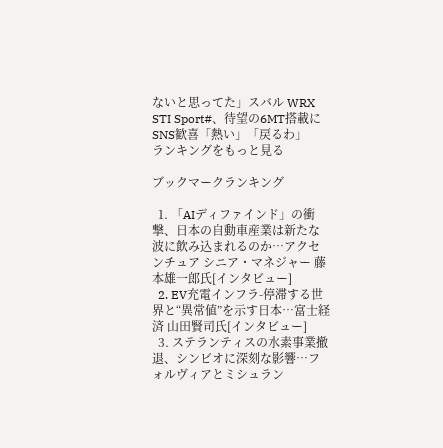ないと思ってた」スバル WRX STI Sport#、待望の6MT搭載にSNS歓喜「熱い」「戻るわ」
ランキングをもっと見る

ブックマークランキング

  1. 「AIディファインド」の衝撃、日本の自動車産業は新たな波に飲み込まれるのか…アクセンチュア シニア・マネジャー 藤本雄一郎氏[インタビュー]
  2. EV充電インフラ-停滞する世界と“異常値”を示す日本…富士経済 山田賢司氏[インタビュー]
  3. ステランティスの水素事業撤退、シンビオに深刻な影響…フォルヴィアとミシュラン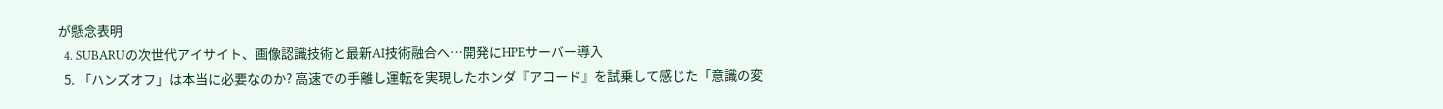が懸念表明
  4. SUBARUの次世代アイサイト、画像認識技術と最新AI技術融合へ…開発にHPEサーバー導入
  5. 「ハンズオフ」は本当に必要なのか? 高速での手離し運転を実現したホンダ『アコード』を試乗して感じた「意識の変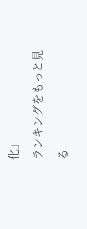化」
ランキングをもっと見る